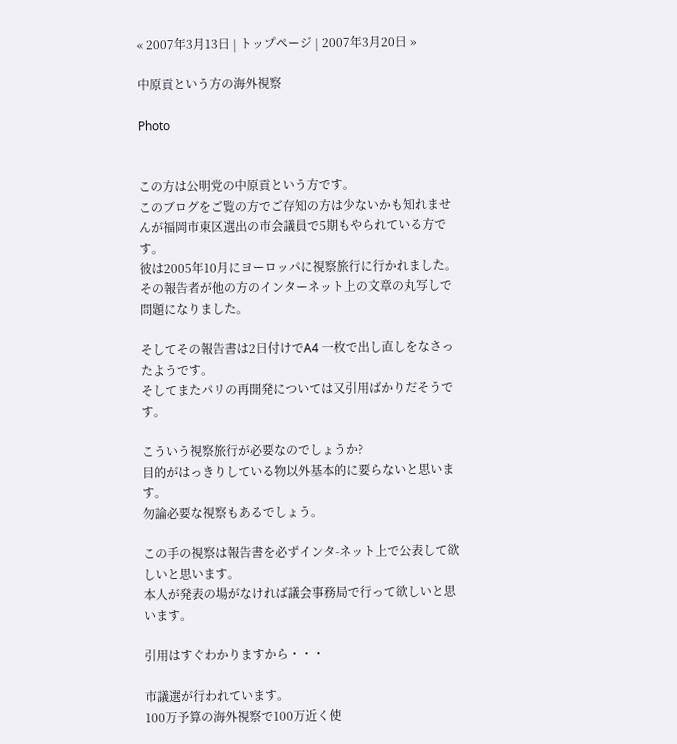« 2007年3月13日 | トップページ | 2007年3月20日 »

中原貢という方の海外視察

Photo


この方は公明党の中原貢という方です。
このブログをご覧の方でご存知の方は少ないかも知れませんが福岡市東区選出の市会議員で5期もやられている方です。
彼は2005年10月にヨーロッパに視察旅行に行かれました。
その報告者が他の方のインターネット上の文章の丸写しで問題になりました。

そしてその報告書は2日付けでA4 一枚で出し直しをなさったようです。
そしてまたパリの再開発については又引用ばかりだそうです。

こういう視察旅行が必要なのでしょうか?
目的がはっきりしている物以外基本的に要らないと思います。
勿論必要な視察もあるでしょう。

この手の視察は報告書を必ずインタ-ネット上で公表して欲しいと思います。
本人が発表の場がなければ議会事務局で行って欲しいと思います。

引用はすぐわかりますから・・・

市議選が行われています。
100万予算の海外視察で100万近く使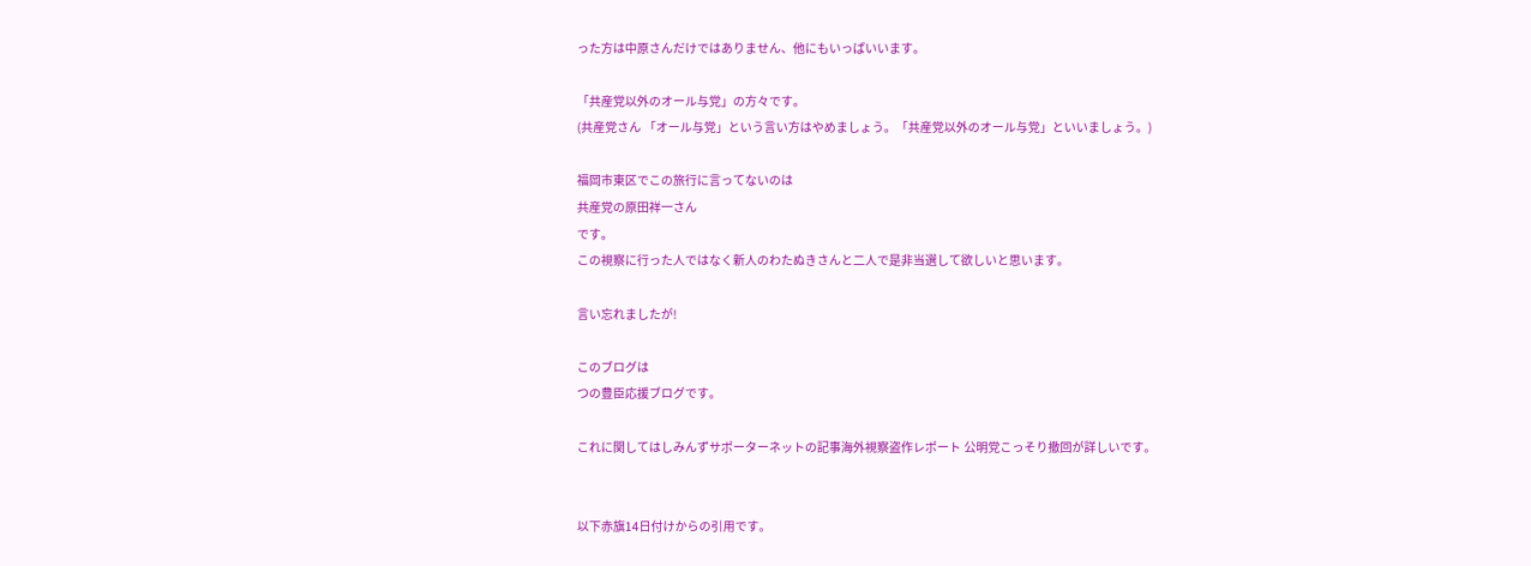った方は中原さんだけではありません、他にもいっぱいいます。

「共産党以外のオール与党」の方々です。
(共産党さん 「オール与党」という言い方はやめましょう。「共産党以外のオール与党」といいましょう。)

福岡市東区でこの旅行に言ってないのは
共産党の原田祥一さん
です。
この視察に行った人ではなく新人のわたぬきさんと二人で是非当選して欲しいと思います。

言い忘れましたが!

このブログは
つの豊臣応援ブログです。

これに関してはしみんずサポーターネットの記事海外視察盗作レポート 公明党こっそり撤回が詳しいです。


以下赤旗14日付けからの引用です。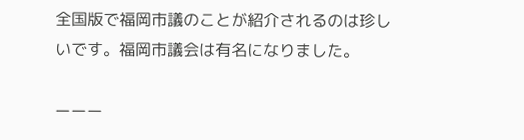全国版で福岡市議のことが紹介されるのは珍しいです。福岡市議会は有名になりました。

ーーー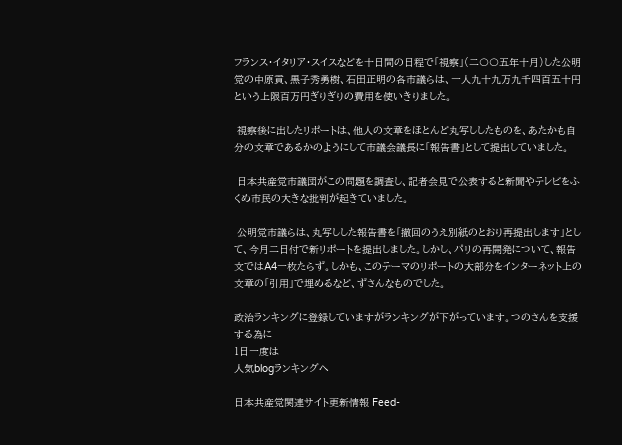フランス・イタリア・スイスなどを十日間の日程で「視察」(二〇〇五年十月)した公明党の中原貢、黒子秀勇樹、石田正明の各市議らは、一人九十九万九千四百五十円という上限百万円ぎりぎりの費用を使いきりました。

 視察後に出したリポートは、他人の文章をほとんど丸写ししたものを、あたかも自分の文章であるかのようにして市議会議長に「報告書」として提出していました。

 日本共産党市議団がこの問題を調査し、記者会見で公表すると新聞やテレビをふくめ市民の大きな批判が起きていました。

 公明党市議らは、丸写しした報告書を「撤回のうえ別紙のとおり再提出します」として、今月二日付で新リポートを提出しました。しかし、パリの再開発について、報告文ではA4一枚たらず。しかも、このテーマのリポートの大部分をインターネット上の文章の「引用」で埋めるなど、ずさんなものでした。

政治ランキングに登録していますがランキングが下がっています。つのさんを支援する為に
1日一度は
人気blogランキングへ

日本共産党関連サイト更新情報 Feed-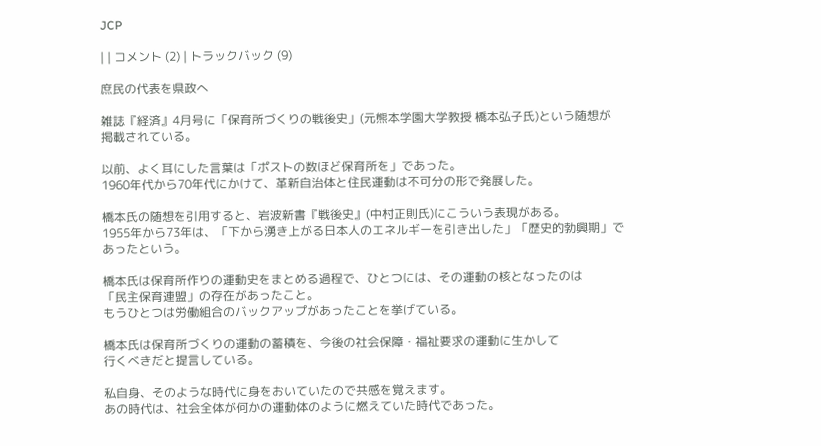JCP

| | コメント (2) | トラックバック (9)

庶民の代表を県政へ

雑誌『経済』4月号に「保育所づくりの戦後史」(元熊本学園大学教授 橋本弘子氏)という随想が
掲載されている。

以前、よく耳にした言葉は「ポストの数ほど保育所を」であった。
1960年代から70年代にかけて、革新自治体と住民運動は不可分の形で発展した。

橋本氏の随想を引用すると、岩波新書『戦後史』(中村正則氏)にこういう表現がある。
1955年から73年は、「下から湧き上がる日本人のエネルギーを引き出した」「歴史的勃興期」であったという。

橋本氏は保育所作りの運動史をまとめる過程で、ひとつには、その運動の核となったのは
「民主保育連盟」の存在があったこと。
もうひとつは労働組合のバックアップがあったことを挙げている。

橋本氏は保育所づくりの運動の蓄積を、今後の社会保障・福祉要求の運動に生かして
行くべきだと提言している。

私自身、そのような時代に身をおいていたので共感を覚えます。
あの時代は、社会全体が何かの運動体のように燃えていた時代であった。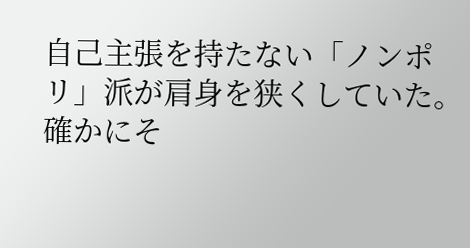自己主張を持たない「ノンポリ」派が肩身を狭くしていた。
確かにそ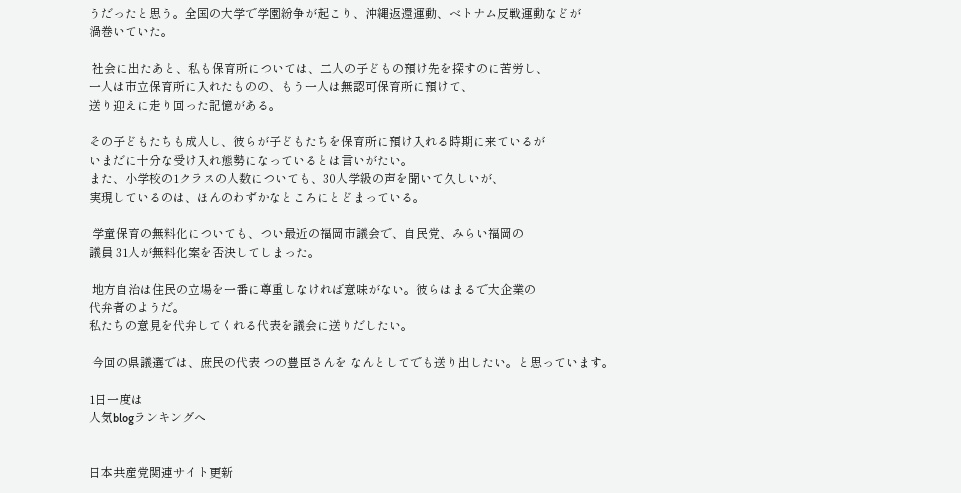うだったと思う。全国の大学で学園紛争が起こり、沖縄返還運動、ベトナム反戦運動などが
渦巻いていた。

 社会に出たあと、私も保育所については、二人の子どもの預け先を探すのに苦労し、
一人は市立保育所に入れたものの、もう一人は無認可保育所に預けて、
送り迎えに走り回った記憶がある。

その子どもたちも成人し、彼らが子どもたちを保育所に預け入れる時期に来ているが
いまだに十分な受け入れ態勢になっているとは言いがたい。
また、小学校の1クラスの人数についても、30人学級の声を聞いて久しいが、
実現しているのは、ほんのわずかなところにとどまっている。

 学童保育の無料化についても、つい最近の福岡市議会で、自民党、みらい福岡の
議員 31人が無料化案を否決してしまった。

 地方自治は住民の立場を一番に尊重しなければ意味がない。彼らはまるで大企業の
代弁者のようだ。
私たちの意見を代弁してくれる代表を議会に送りだしたい。

 今回の県議選では、庶民の代表 つの豊臣さんを なんとしてでも送り出したい。と思っています。

1日一度は
人気blogランキングへ


日本共産党関連サイト更新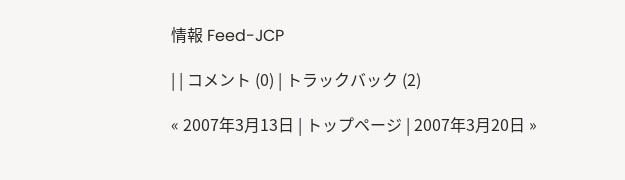情報 Feed-JCP

| | コメント (0) | トラックバック (2)

« 2007年3月13日 | トップページ | 2007年3月20日 »